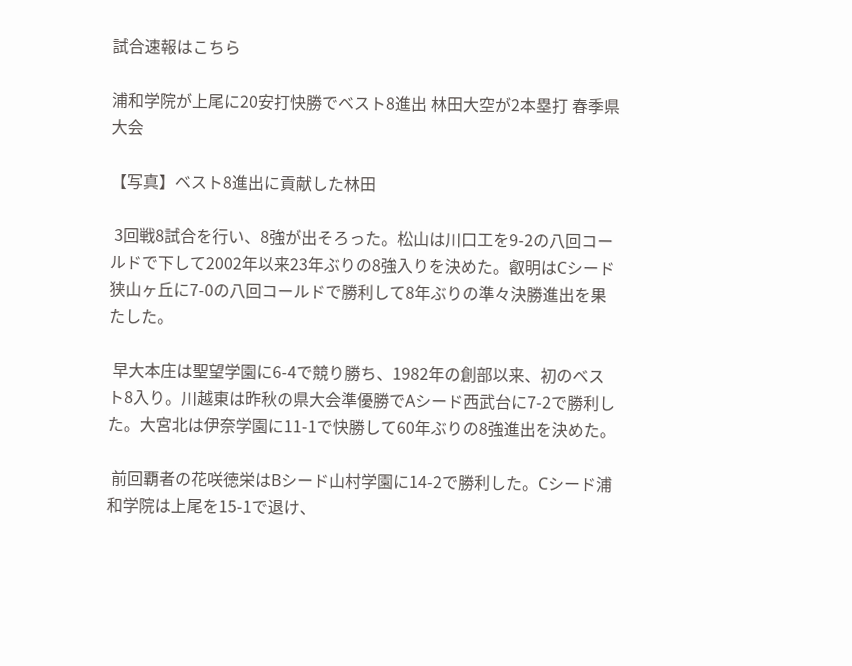試合速報はこちら

浦和学院が上尾に20安打快勝でベスト8進出 林田大空が2本塁打 春季県大会

【写真】ベスト8進出に貢献した林田

 3回戦8試合を行い、8強が出そろった。松山は川口工を9-2の八回コールドで下して2002年以来23年ぶりの8強入りを決めた。叡明はCシード狭山ヶ丘に7-0の八回コールドで勝利して8年ぶりの準々決勝進出を果たした。

 早大本庄は聖望学園に6-4で競り勝ち、1982年の創部以来、初のベスト8入り。川越東は昨秋の県大会準優勝でAシード西武台に7-2で勝利した。大宮北は伊奈学園に11-1で快勝して60年ぶりの8強進出を決めた。

 前回覇者の花咲徳栄はBシード山村学園に14-2で勝利した。Cシード浦和学院は上尾を15-1で退け、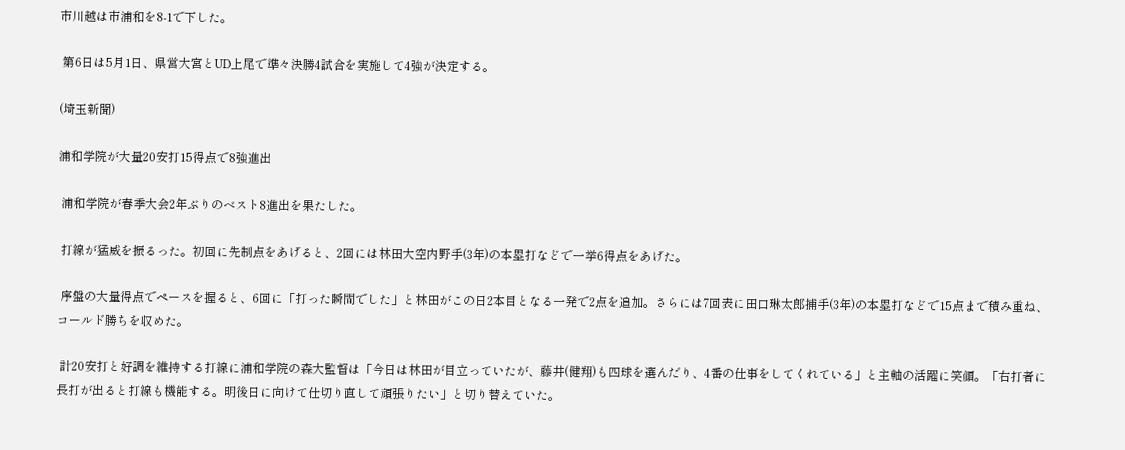市川越は市浦和を8-1で下した。

 第6日は5月1日、県営大宮とUD上尾で準々決勝4試合を実施して4強が決定する。

(埼玉新聞)

浦和学院が大量20安打15得点で8強進出

 浦和学院が春季大会2年ぶりのベスト8進出を果たした。

 打線が猛威を振るった。初回に先制点をあげると、2回には林田大空内野手(3年)の本塁打などで一挙6得点をあげた。

 序盤の大量得点でペースを握ると、6回に「打った瞬間でした」と林田がこの日2本目となる一発で2点を追加。さらには7回表に田口琳太郎捕手(3年)の本塁打などで15点まで積み重ね、コールド勝ちを収めた。

 計20安打と好調を維持する打線に浦和学院の森大監督は「今日は林田が目立っていたが、藤井(健翔)も四球を選んだり、4番の仕事をしてくれている」と主軸の活躍に笑顔。「右打者に長打が出ると打線も機能する。明後日に向けて仕切り直して頑張りたい」と切り替えていた。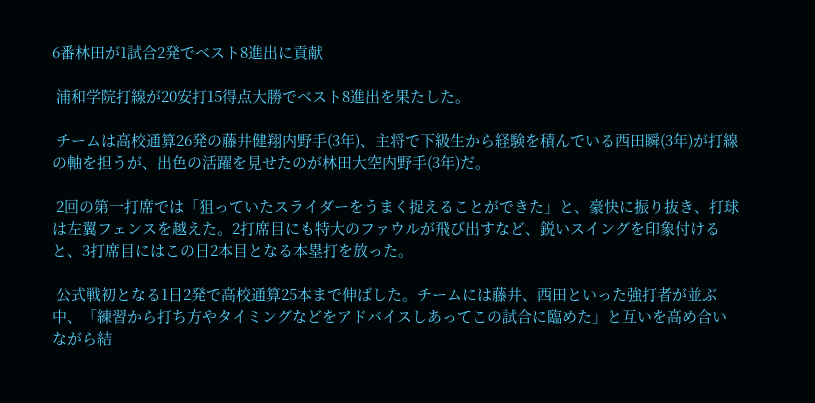6番林田が1試合2発でベスト8進出に貢献

 浦和学院打線が20安打15得点大勝でベスト8進出を果たした。

 チームは高校通算26発の藤井健翔内野手(3年)、主将で下級生から経験を積んでいる西田瞬(3年)が打線の軸を担うが、出色の活躍を見せたのが林田大空内野手(3年)だ。

 2回の第一打席では「狙っていたスライダーをうまく捉えることができた」と、豪快に振り抜き、打球は左翼フェンスを越えた。2打席目にも特大のファウルが飛び出すなど、鋭いスイングを印象付けると、3打席目にはこの日2本目となる本塁打を放った。

 公式戦初となる1日2発で高校通算25本まで伸ばした。チームには藤井、西田といった強打者が並ぶ中、「練習から打ち方やタイミングなどをアドバイスしあってこの試合に臨めた」と互いを高め合いながら結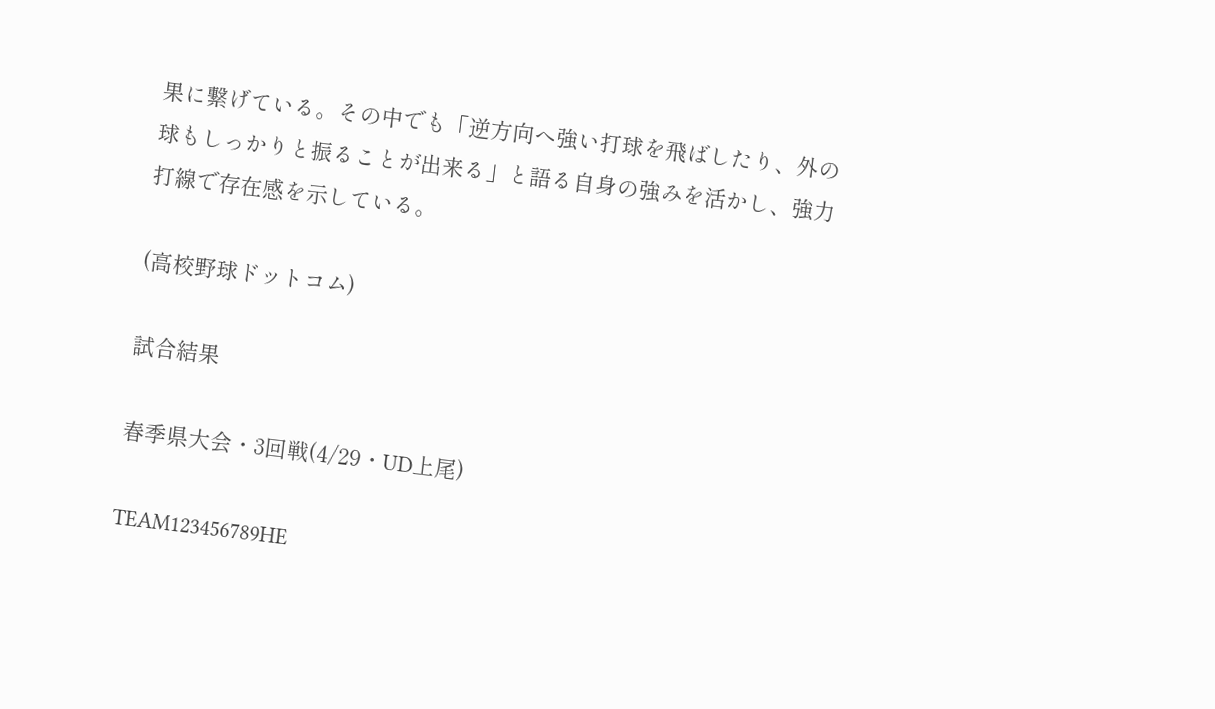果に繋げている。その中でも「逆方向へ強い打球を飛ばしたり、外の球もしっかりと振ることが出来る」と語る自身の強みを活かし、強力打線で存在感を示している。

(高校野球ドットコム)

試合結果

春季県大会・3回戦(4/29・UD上尾)

TEAM123456789HE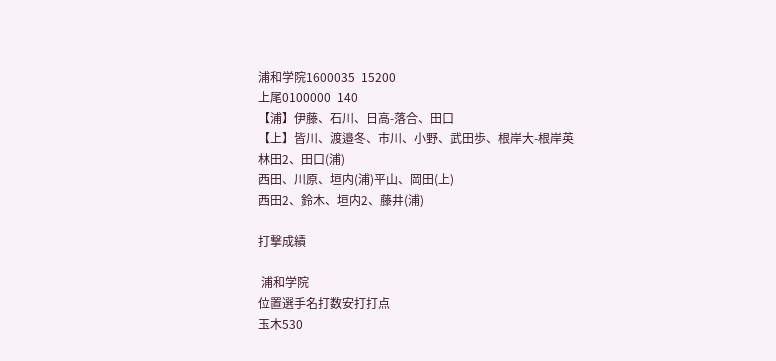浦和学院1600035  15200
上尾0100000  140
【浦】伊藤、石川、日高-落合、田口
【上】皆川、渡邉冬、市川、小野、武田歩、根岸大-根岸英
林田2、田口(浦)
西田、川原、垣内(浦)平山、岡田(上)
西田2、鈴木、垣内2、藤井(浦)

打撃成績

 浦和学院
位置選手名打数安打打点
玉木530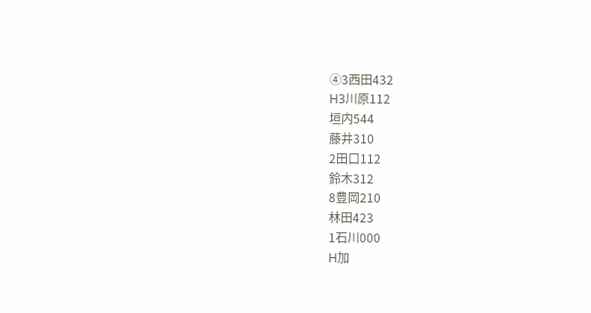④3西田432
H3川原112
垣内544
藤井310
2田口112
鈴木312
8豊岡210
林田423
1石川000
H加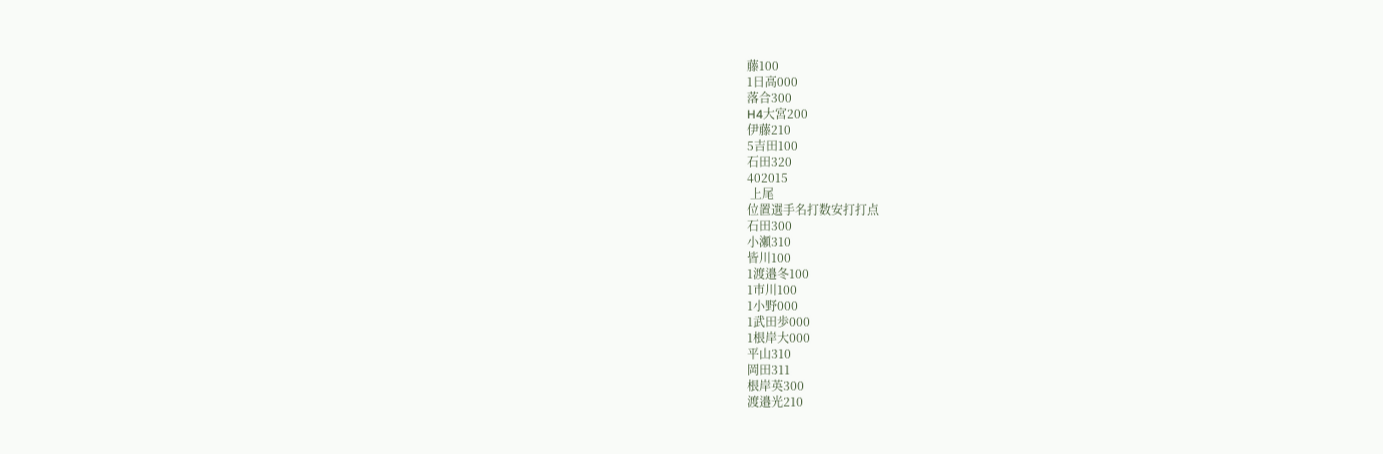藤100
1日高000
落合300
H4大宮200
伊藤210
5吉田100
石田320
402015
 上尾
位置選手名打数安打打点
石田300
小瀬310
皆川100
1渡邉冬100
1市川100
1小野000
1武田歩000
1根岸大000
平山310
岡田311
根岸英300
渡邉光210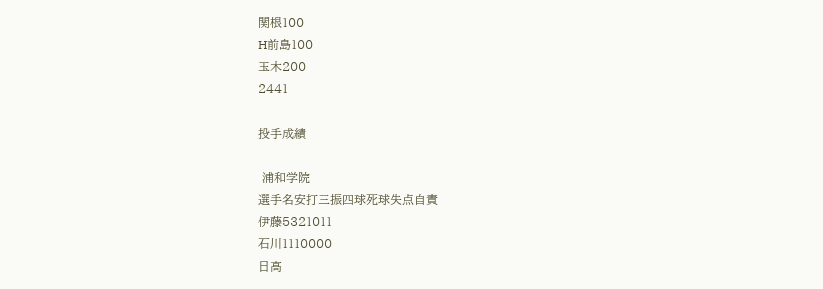関根100
H前島100
玉木200
2441

投手成績

 浦和学院
選手名安打三振四球死球失点自責
伊藤5321011
石川1110000
日高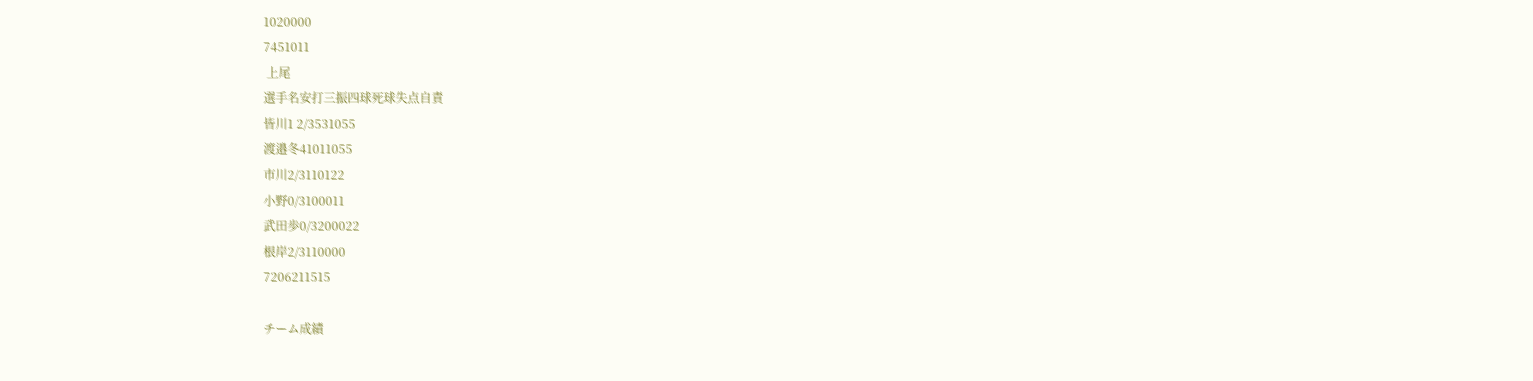1020000
7451011
 上尾
選手名安打三振四球死球失点自責
皆川1 2/3531055
渡邉冬41011055
市川2/3110122
小野0/3100011
武田歩0/3200022
根岸2/3110000
7206211515

チーム成績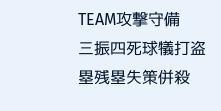TEAM攻撃守備
三振四死球犠打盗塁残塁失策併殺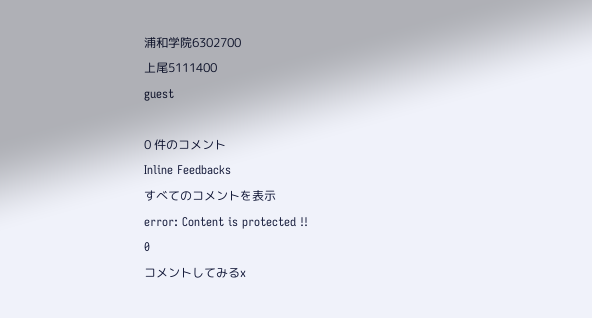浦和学院6302700
上尾5111400
guest

0 件のコメント
Inline Feedbacks
すべてのコメントを表示
error: Content is protected !!
0
コメントしてみるx